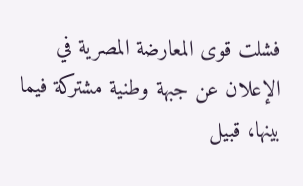فشلت قوى المعارضة المصرية في الإعلان عن جبهة وطنية مشتركة فيما بينها، قبيل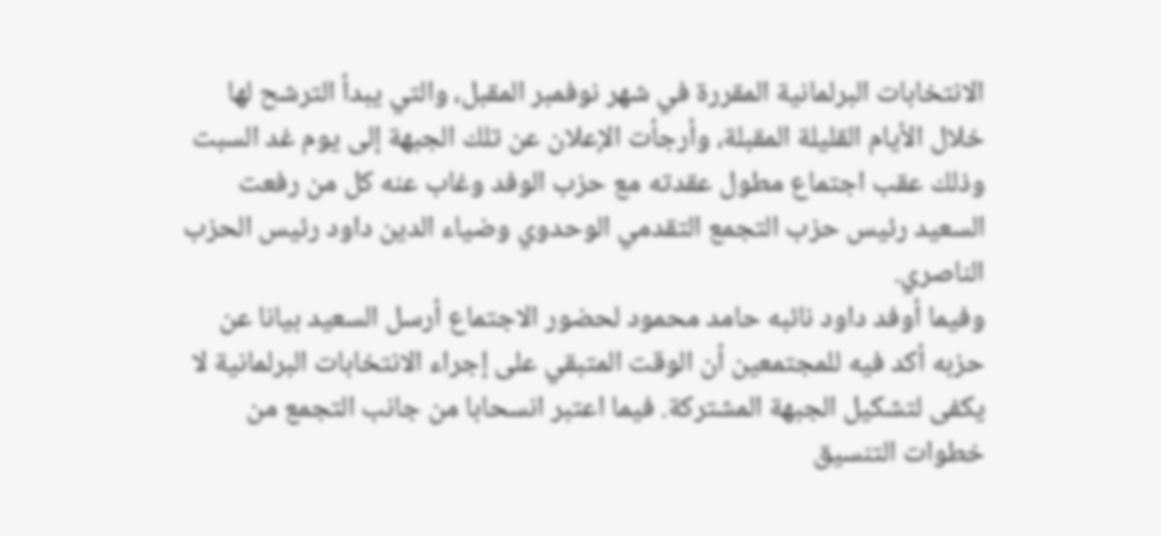الانتخابات البرلمانية المقررة في شهر نوفمبر المقبل، والتي يبدأ الترشح لها خلال الأيام القليلة المقبلة، وأرجأت الإعلان عن تلك الجبهة إلى يوم غد السبت وذلك عقب اجتماع مطول عقدته مع حزب الوفد وغاب عنه كل من رفعت السعيد رئيس حزب التجمع التقدمي الوحدوي وضياء الدين داود رئيس الحزب الناصري.
وفيما أوفد داود نائبه حامد محمود لحضور الاجتماع أرسل السعيد بيانا عن حزبه أكد فيه للمجتمعين أن الوقت المتبقي على إجراء الانتخابات البرلمانية لا يكفى لتشكيل الجبهة المشتركة. فيما اعتبر انسحابا من جانب التجمع من خطوات التنسيق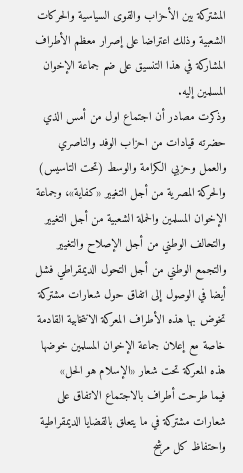المشتركة بين الأحزاب والقوى السياسية والحركات الشعبية وذلك اعتراضا على إصرار معظم الأطراف المشاركة في هذا التنسيق على ضم جماعة الإخوان المسلمين إليه.
وذكرت مصادر أن اجتماع اول من أمس الذي حضرته قيادات من احزاب الوفد والناصري والعمل وحزبي الكرامة والوسط (تحت التاسيس) والحركة المصرية من أجل التغيير «كفاية»، وجماعة الإخوان المسلمين والحملة الشعبية من أجل التغيير والتحالف الوطني من أجل الإصلاح والتغيير والتجمع الوطني من أجل التحول الديمقراطي فشل أيضا في الوصول إلى اتفاق حول شعارات مشتركة تخوض بها هذه الأطراف المعركة الانتخابية القادمة خاصة مع إعلان جماعة الإخوان المسلمين خوضها هذه المعركة تحت شعار «الإسلام هو الحل»
فيما طرحت أطراف بالاجتماع الاتفاق على شعارات مشتركة في ما يتعلق بالقضايا الديمقراطية واحتفاظ كل مرشح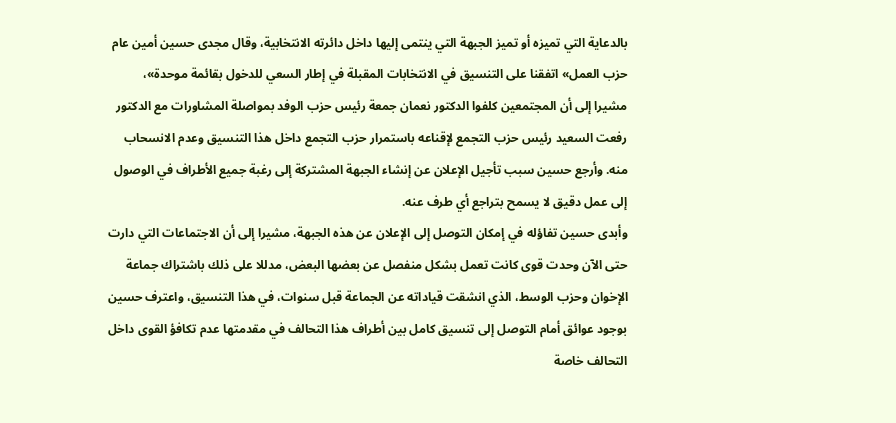بالدعاية التي تميزه أو تميز الجبهة التي ينتمى إليها داخل دائرته الانتخابية، وقال مجدى حسين أمين عام حزب العمل» اتفقنا على التنسيق في الانتخابات المقبلة في إطار السعي للدخول بقائمة موحدة»،
مشيرا إلى أن المجتمعين كلفوا الدكتور نعمان جمعة رئيس حزب الوفد بمواصلة المشاورات مع الدكتور رفعت السعيد رئيس حزب التجمع لإقناعه باستمرار حزب التجمع داخل هذا التنسيق وعدم الانسحاب منه. وأرجع حسين سبب تأجيل الإعلان عن إنشاء الجبهة المشتركة إلى رغبة جميع الأطراف في الوصول إلى عمل دقيق لا يسمح بتراجع أي طرف عنه.
وأبدى حسين تفاؤله في إمكان التوصل إلى الإعلان عن هذه الجبهة، مشيرا إلى أن الاجتماعات التي دارت حتى الآن وحدت قوى كانت تعمل بشكل منفصل عن بعضها البعض، مدللا على ذلك باشتراك جماعة الإخوان وحزب الوسط، الذي انشقت قياداته عن الجماعة قبل سنوات، في هذا التنسيق، واعترف حسين بوجود عوائق أمام التوصل إلى تنسيق كامل بين أطراف هذا التحالف في مقدمتها عدم تكافؤ القوى داخل التحالف خاصة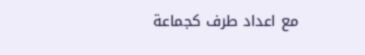مع اعداد طرف كجماعة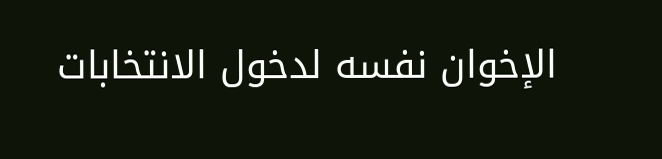الإخوان نفسه لدخول الانتخابات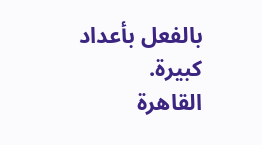بالفعل بأعداد كبيرة.
القاهرة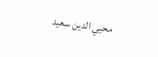محيي الدين سعيد